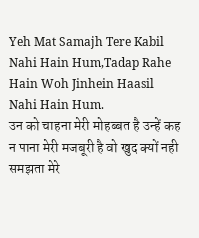Yeh Mat Samajh Tere Kabil Nahi Hain Hum,Tadap Rahe Hain Woh Jinhein Haasil Nahi Hain Hum.
उन को चाहना मेरी मोहब्बत है उन्हें कह न पाना मेरी मजबूरी है वो खुद क्यों नही समझता मेरे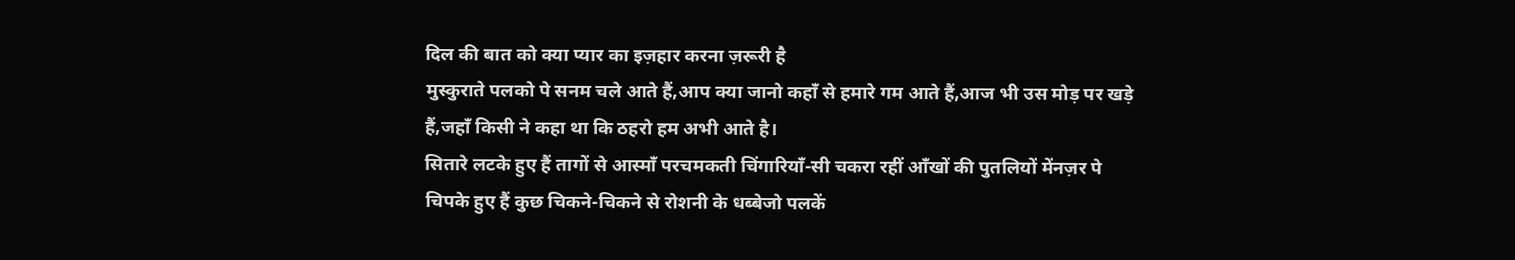दिल की बात को क्या प्यार का इज़हार करना ज़रूरी है
मुस्कुराते पलको पे सनम चले आते हैं,आप क्या जानो कहाँ से हमारे गम आते हैं,आज भी उस मोड़ पर खड़े हैं,जहाँ किसी ने कहा था कि ठहरो हम अभी आते है।
सितारे लटके हुए हैं तागों से आस्माँ परचमकती चिंगारियाँ-सी चकरा रहीं आँखों की पुतलियों मेंनज़र पे चिपके हुए हैं कुछ चिकने-चिकने से रोशनी के धब्बेजो पलकें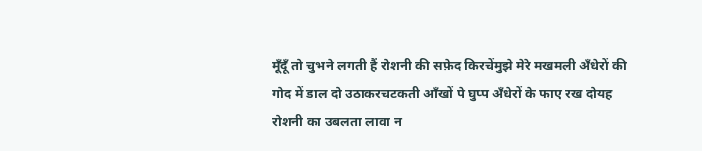मूँदूँ तो चुभने लगती हैं रोशनी की सफ़ेद किरचेंमुझे मेरे मखमली अँधेरों की गोद में डाल दो उठाकरचटकती आँखों पे घुप्प अँधेरों के फाए रख दोयह रोशनी का उबलता लावा न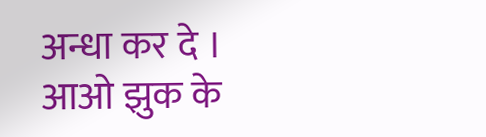अन्धा कर दे ।
आओ झुक के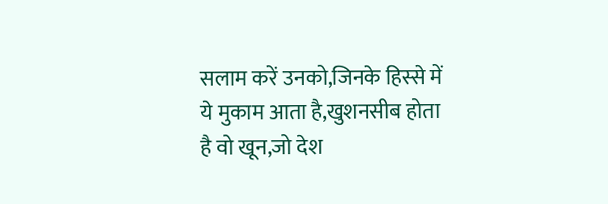सलाम करें उनको,जिनके हिस्से में ये मुकाम आता है,खुशनसीब होता है वो खून,जो देश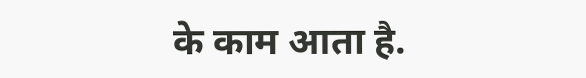के काम आता है.